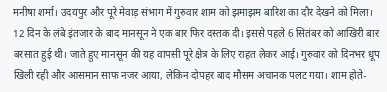मनीषा शर्मा। उदयपुर और पूरे मेवाड़ संभाग में गुरुवार शाम को झमाझम बारिश का दौर देखने को मिला। 12 दिन के लंबे इंतजार के बाद मानसून ने एक बार फिर दस्तक दी। इससे पहले 6 सितंबर को आखिरी बार बरसात हुई थी। जाते हुए मानसून की यह वापसी पूरे क्षेत्र के लिए राहत लेकर आई। गुरुवार को दिनभर धूप खिली रही और आसमान साफ नजर आया, लेकिन दोपहर बाद मौसम अचानक पलट गया। शाम होते-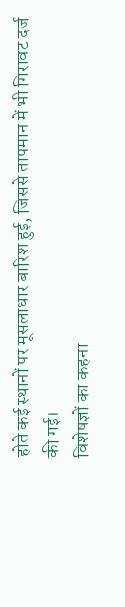होते कई स्थानों पर मूसलाधार बारिश हुई, जिससे तापमान में भी गिरावट दर्ज की गई।
विशेषज्ञों का कहना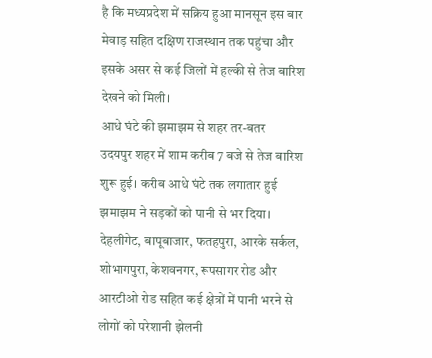है कि मध्यप्रदेश में सक्रिय हुआ मानसून इस बार मेवाड़ सहित दक्षिण राजस्थान तक पहुंचा और इसके असर से कई जिलों में हल्की से तेज बारिश देखने को मिली।
आधे घंटे की झमाझम से शहर तर-बतर
उदयपुर शहर में शाम करीब 7 बजे से तेज बारिश शुरू हुई। करीब आधे घंटे तक लगातार हुई झमाझम ने सड़कों को पानी से भर दिया। देहलीगेट, बापूबाजार, फतहपुरा, आरके सर्कल, शोभागपुरा, केशवनगर, रूपसागर रोड और आरटीओ रोड सहित कई क्षेत्रों में पानी भरने से लोगों को परेशानी झेलनी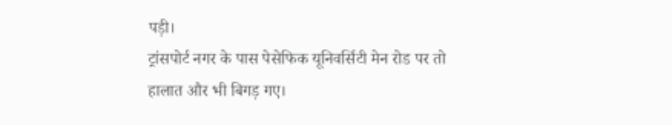पड़ी।
ट्रांसपोर्ट नगर के पास पेसेफिक यूनिवर्सिटी मेन रोड पर तो हालात और भी बिगड़ गए।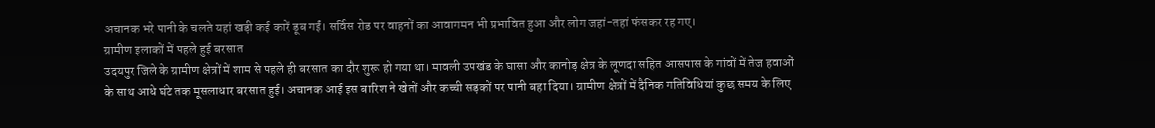अचानक भरे पानी के चलते यहां खड़ी कई कारें डूब गईं। सर्विस रोड पर वाहनों का आवागमन भी प्रभावित हुआ और लोग जहां-तहां फंसकर रह गए।
ग्रामीण इलाकों में पहले हुई बरसात
उदयपुर जिले के ग्रामीण क्षेत्रों में शाम से पहले ही बरसात का दौर शुरू हो गया था। मावली उपखंड के घासा और कानोड़ क्षेत्र के लूणदा सहित आसपास के गांवों में तेज हवाओं के साथ आधे घंटे तक मूसलाधार बरसात हुई। अचानक आई इस बारिश ने खेतों और कच्ची सड़कों पर पानी बहा दिया। ग्रामीण क्षेत्रों में दैनिक गतिविधियां कुछ समय के लिए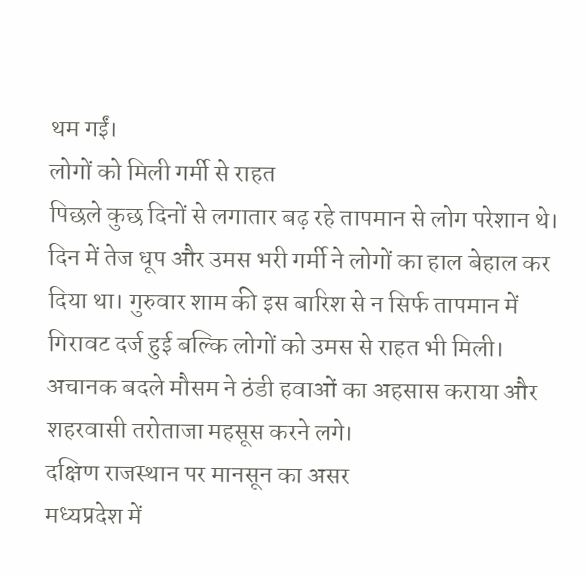थम गईं।
लोगों को मिली गर्मी से राहत
पिछले कुछ दिनों से लगातार बढ़ रहे तापमान से लोग परेशान थे। दिन में तेज धूप और उमस भरी गर्मी ने लोगों का हाल बेहाल कर दिया था। गुरुवार शाम की इस बारिश से न सिर्फ तापमान में गिरावट दर्ज हुई बल्कि लोगों को उमस से राहत भी मिली। अचानक बदले मौसम ने ठंडी हवाओं का अहसास कराया और शहरवासी तरोताजा महसूस करने लगे।
दक्षिण राजस्थान पर मानसून का असर
मध्यप्रदेश में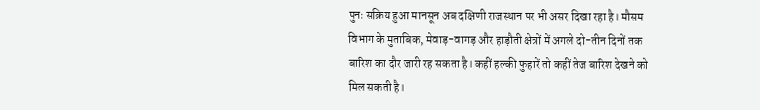पुनः सक्रिय हुआ मानसून अब दक्षिणी राजस्थान पर भी असर दिखा रहा है। मौसम विभाग के मुताबिक, मेवाड़-वागड़ और हाड़ौती क्षेत्रों में अगले दो-तीन दिनों तक बारिश का दौर जारी रह सकता है। कहीं हल्की फुहारें तो कहीं तेज बारिश देखने को मिल सकती है।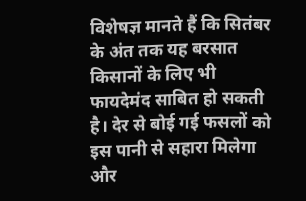विशेषज्ञ मानते हैं कि सितंबर के अंत तक यह बरसात किसानों के लिए भी फायदेमंद साबित हो सकती है। देर से बोई गई फसलों को इस पानी से सहारा मिलेगा और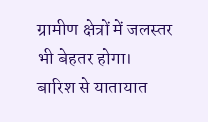ग्रामीण क्षेत्रों में जलस्तर भी बेहतर होगा।
बारिश से यातायात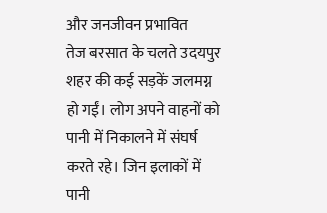और जनजीवन प्रभावित
तेज बरसात के चलते उदयपुर शहर की कई सड़कें जलमग्न हो गईं। लोग अपने वाहनों को पानी में निकालने में संघर्ष करते रहे। जिन इलाकों में पानी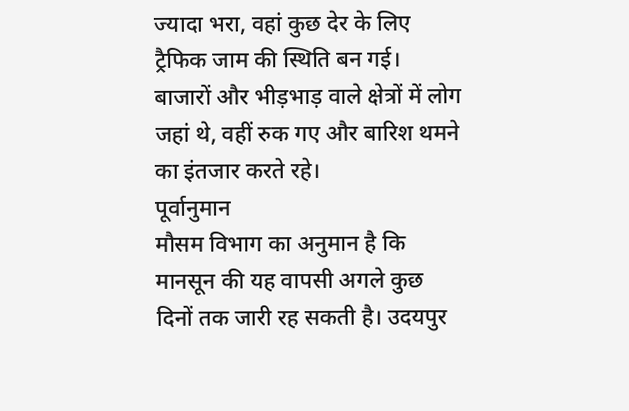ज्यादा भरा, वहां कुछ देर के लिए ट्रैफिक जाम की स्थिति बन गई। बाजारों और भीड़भाड़ वाले क्षेत्रों में लोग जहां थे, वहीं रुक गए और बारिश थमने का इंतजार करते रहे।
पूर्वानुमान
मौसम विभाग का अनुमान है कि मानसून की यह वापसी अगले कुछ दिनों तक जारी रह सकती है। उदयपुर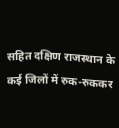सहित दक्षिण राजस्थान के कई जिलों में रुक-रुककर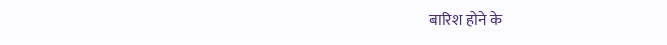बारिश होने के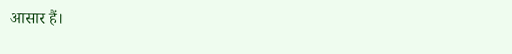आसार हैं।